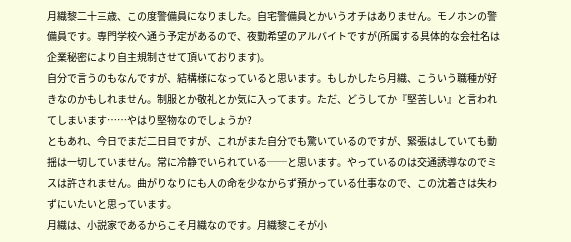月織黎二十三歳、この度警備員になりました。自宅警備員とかいうオチはありません。モノホンの警備員です。専門学校へ通う予定があるので、夜勤希望のアルバイトですが(所属する具体的な会社名は企業秘密により自主規制させて頂いております)。
自分で言うのもなんですが、結構様になっていると思います。もしかしたら月織、こういう職種が好きなのかもしれません。制服とか敬礼とか気に入ってます。ただ、どうしてか『堅苦しい』と言われてしまいます……やはり堅物なのでしょうか?
ともあれ、今日でまだ二日目ですが、これがまた自分でも驚いているのですが、緊張はしていても動揺は一切していません。常に冷静でいられている──と思います。やっているのは交通誘導なのでミスは許されません。曲がりなりにも人の命を少なからず預かっている仕事なので、この沈着さは失わずにいたいと思っています。
月織は、小説家であるからこそ月織なのです。月織黎こそが小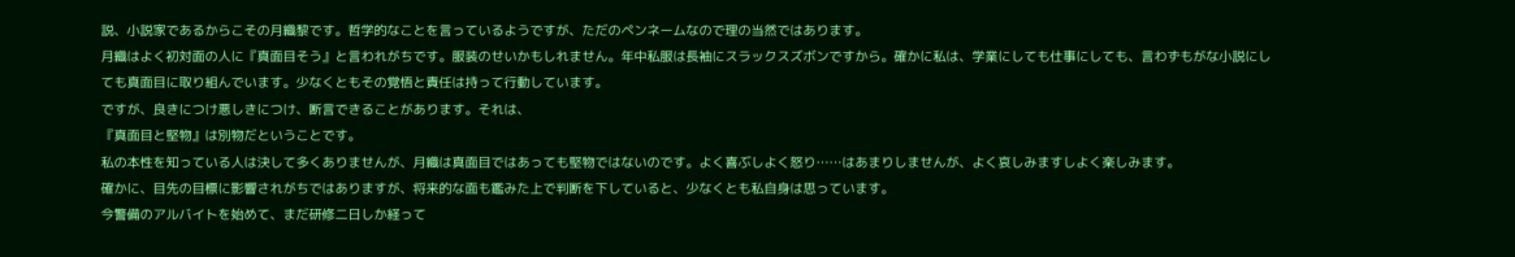説、小説家であるからこその月織黎です。哲学的なことを言っているようですが、ただのペンネームなので理の当然ではあります。
月織はよく初対面の人に『真面目そう』と言われがちです。服装のせいかもしれません。年中私服は長袖にスラックスズボンですから。確かに私は、学業にしても仕事にしても、言わずもがな小説にしても真面目に取り組んでいます。少なくともその覚悟と責任は持って行動しています。
ですが、良きにつけ悪しきにつけ、断言できることがあります。それは、
『真面目と堅物』は別物だということです。
私の本性を知っている人は決して多くありませんが、月織は真面目ではあっても堅物ではないのです。よく喜ぶしよく怒り……はあまりしませんが、よく哀しみますしよく楽しみます。
確かに、目先の目標に影響されがちではありますが、将来的な面も鑑みた上で判断を下していると、少なくとも私自身は思っています。
今警備のアルバイトを始めて、まだ研修二日しか経って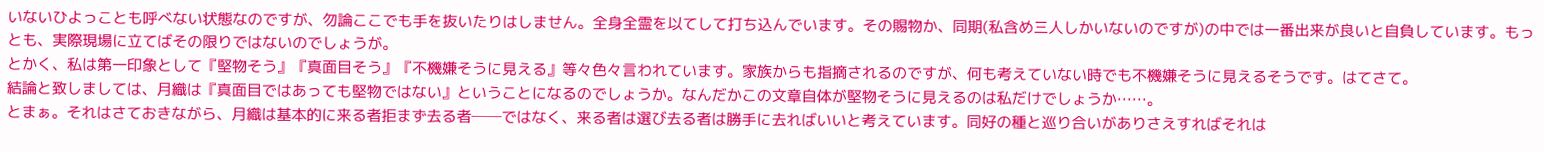いないひよっことも呼べない状態なのですが、勿論ここでも手を抜いたりはしません。全身全霊を以てして打ち込んでいます。その賜物か、同期(私含め三人しかいないのですが)の中では一番出来が良いと自負しています。もっとも、実際現場に立てばその限りではないのでしょうが。
とかく、私は第一印象として『堅物そう』『真面目そう』『不機嫌そうに見える』等々色々言われています。家族からも指摘されるのですが、何も考えていない時でも不機嫌そうに見えるそうです。はてさて。
結論と致しましては、月織は『真面目ではあっても堅物ではない』ということになるのでしょうか。なんだかこの文章自体が堅物そうに見えるのは私だけでしょうか……。
とまぁ。それはさておきながら、月織は基本的に来る者拒まず去る者──ではなく、来る者は選び去る者は勝手に去ればいいと考えています。同好の種と巡り合いがありさえすればそれは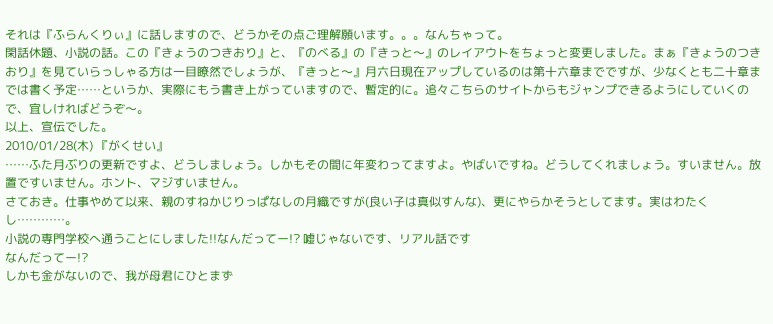それは『ふらんくりぃ』に話しますので、どうかその点ご理解願います。。。なんちゃって。
閑話休題、小説の話。この『きょうのつきおり』と、『のべる』の『きっと〜』のレイアウトをちょっと変更しました。まぁ『きょうのつきおり』を見ていらっしゃる方は一目瞭然でしょうが、『きっと〜』月六日現在アップしているのは第十六章までですが、少なくとも二十章までは書く予定……というか、実際にもう書き上がっていますので、暫定的に。追々こちらのサイトからもジャンプできるようにしていくので、宜しければどうぞ〜。
以上、宣伝でした。
2010/01/28(木) 『がくせい』
……ふた月ぶりの更新ですよ、どうしましょう。しかもその間に年変わってますよ。やばいですね。どうしてくれましょう。すいません。放置ですいません。ホント、マジすいません。
さておき。仕事やめて以来、親のすねかじりっぱなしの月織ですが(良い子は真似すんな)、更にやらかそうとしてます。実はわたくし…………。
小説の専門学校へ通うことにしました!!なんだってー!? 嘘じゃないです、リアル話です
なんだってー!?
しかも金がないので、我が母君にひとまず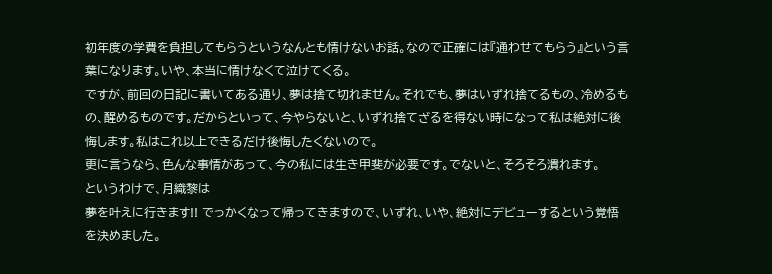初年度の学費を負担してもらうというなんとも情けないお話。なので正確には『通わせてもらう』という言葉になります。いや、本当に情けなくて泣けてくる。
ですが、前回の日記に書いてある通り、夢は捨て切れません。それでも、夢はいずれ捨てるもの、冷めるもの、醒めるものです。だからといって、今やらないと、いずれ捨てざるを得ない時になって私は絶対に後悔します。私はこれ以上できるだけ後悔したくないので。
更に言うなら、色んな事情があって、今の私には生き甲斐が必要です。でないと、そろそろ潰れます。
というわけで、月織黎は
夢を叶えに行きます!! でっかくなって帰ってきますので、いずれ、いや、絶対にデビューするという覚悟を決めました。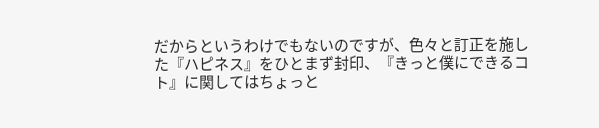だからというわけでもないのですが、色々と訂正を施した『ハピネス』をひとまず封印、『きっと僕にできるコト』に関してはちょっと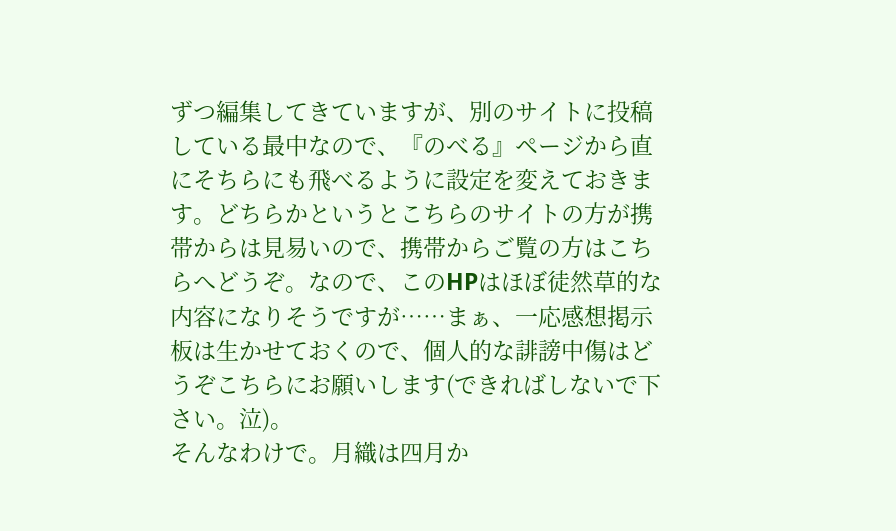ずつ編集してきていますが、別のサイトに投稿している最中なので、『のべる』ページから直にそちらにも飛べるように設定を変えておきます。どちらかというとこちらのサイトの方が携帯からは見易いので、携帯からご覧の方はこちらへどうぞ。なので、このHPはほぼ徒然草的な内容になりそうですが……まぁ、一応感想掲示板は生かせておくので、個人的な誹謗中傷はどうぞこちらにお願いします(できればしないで下さい。泣)。
そんなわけで。月織は四月か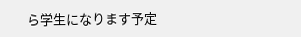ら学生になります予定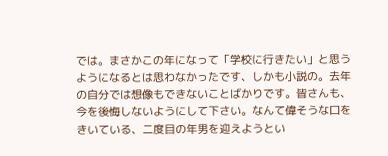では。まさかこの年になって「学校に行きたい」と思うようになるとは思わなかったです、しかも小説の。去年の自分では想像もできないことばかりです。皆さんも、今を後悔しないようにして下さい。なんて偉そうな口をきいている、二度目の年男を迎えようとい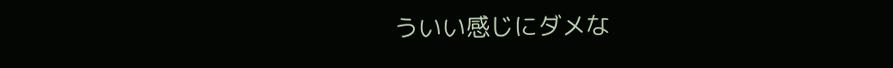ういい感じにダメな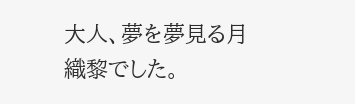大人、夢を夢見る月織黎でした。